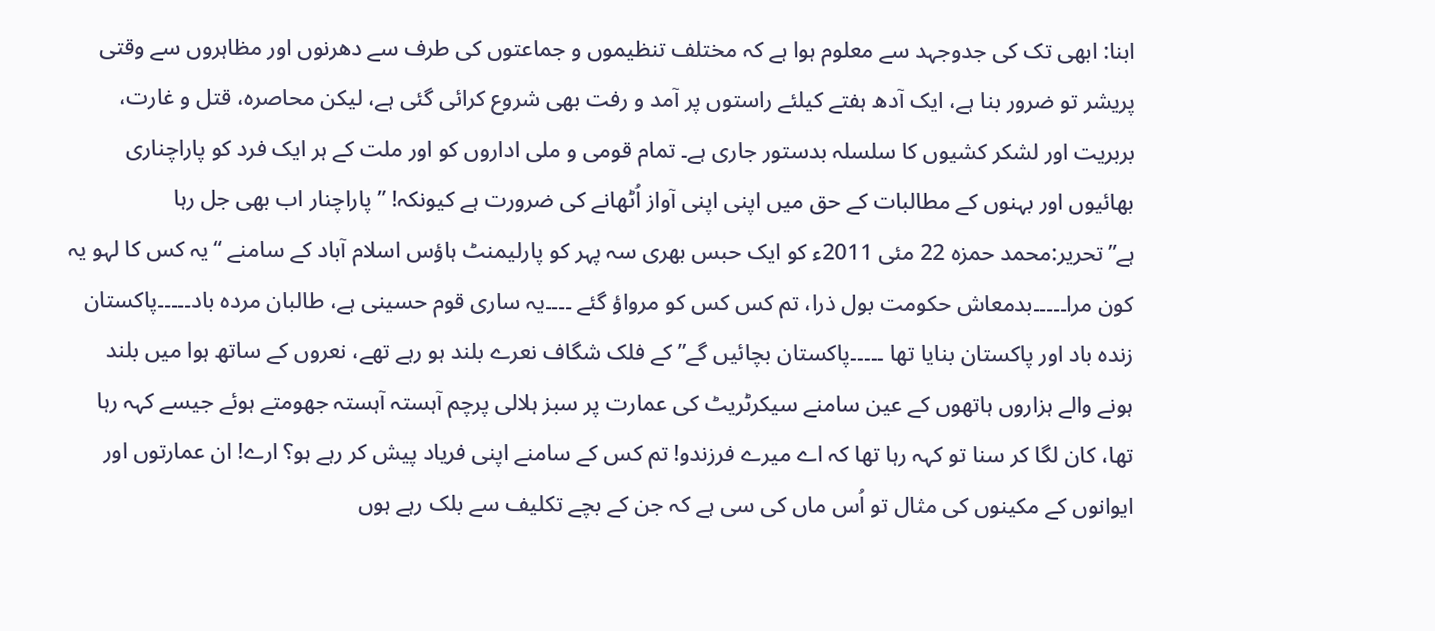ابنا: ابھی تک کی جدوجہد سے معلوم ہوا ہے کہ مختلف تنظیموں و جماعتوں کی طرف سے دھرنوں اور مظاہروں سے وقتی پریشر تو ضرور بنا ہے، ایک آدھ ہفتے کیلئے راستوں پر آمد و رفت بھی شروع کرائی گئی ہے، لیکن محاصرہ، قتل و غارت، بربریت اور لشکر کشیوں کا سلسلہ بدستور جاری ہے۔ تمام قومی و ملی اداروں کو اور ملت کے ہر ایک فرد کو پاراچناری بھائیوں اور بہنوں کے مطالبات کے حق میں اپنی اپنی آواز اُٹھانے کی ضرورت ہے کیونکہ! ” پاراچنار اب بھی جل رہا ہے”تحریر:محمد حمزہ 22 مئی 2011ء کو ایک حبس بھری سہ پہر کو پارلیمنٹ ہاؤس اسلام آباد کے سامنے “یہ کس کا لہو یہ کون مرا۔۔۔۔۔بدمعاش حکومت بول ذرا، تم کس کس کو مرواؤ گئے ۔۔۔۔یہ ساری قوم حسینی ہے، طالبان مردہ باد۔۔۔۔۔پاکستان زندہ باد اور پاکستان بنایا تھا ۔۔۔۔۔پاکستان بچائیں گے” کے فلک شگاف نعرے بلند ہو رہے تھے، نعروں کے ساتھ ہوا میں بلند ہونے والے ہزاروں ہاتھوں کے عین سامنے سیکرٹریٹ کی عمارت پر سبز ہلالی پرچم آہستہ آہستہ جھومتے ہوئے جیسے کہہ رہا تھا، کان لگا کر سنا تو کہہ رہا تھا کہ اے میرے فرزندو! تم کس کے سامنے اپنی فریاد پیش کر رہے ہو؟ ارے! ان عمارتوں اور ایوانوں کے مکینوں کی مثال تو اُس ماں کی سی ہے کہ جن کے بچے تکلیف سے بلک رہے ہوں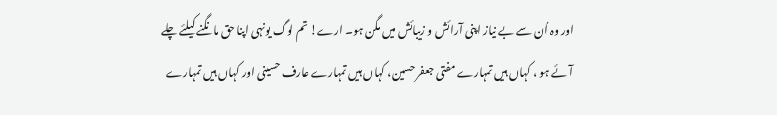اور وہ اُن سے بے نیاز اپنی آرائش و زیبائش میں مگن ہو۔ ارے! تم لوگ یونہی اپنا حق مانگنے کیلئے چلے آئے ہو ، کہاں ہیں تمہارے مفتی جعفر حسین، کہاں ہیں تمہارے عارف حسینی اور کہاں ہیں تمہارے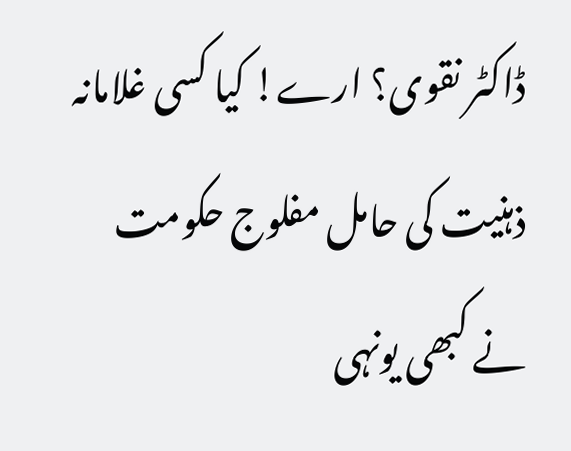ڈاکٹر نقوی؟ ارے! کیا کسی غلامانہ ذہنیت کی حامل مفلوج حکومت نے کبھی یونہی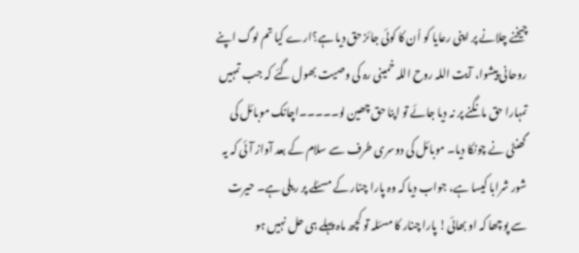چیخنے چلانے پر اپنی رعایا کو اُن کا کوئی جائز حق دیا ہے؟ارے کیا تم لوگ اپنے روحانی پیشوا، آیت اللہ روح اللہ خمینی رہ کی وصیت بھول گئے کہ جب تمہیں تمہارا حق مانگنے پر نہ دیا جائے تو اپنا حق چھین لو۔۔۔۔۔اچانک موبائل کی گھنٹی نے چونکا دیا۔ موبائل کی دوسری طرف سے سلام کے بعد آواز آئی کہ یہ شور شرابا کیسا ہے، جواب دیا کہ وہ پارا چنار کے مسئلے پر ریلی ہے۔ حیرت سے پوچھا کہ او بھائی! پارا چنار کا مسئلہ تو کچھ ماہ پہلے ہی حل نہیں ہو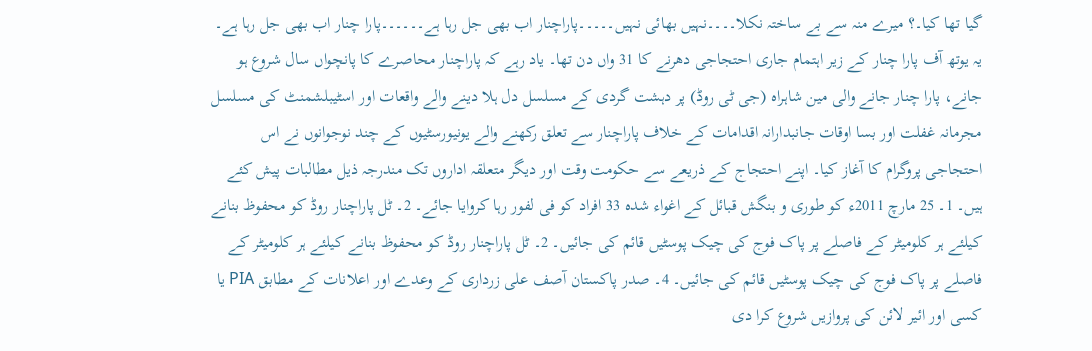گیا تھا کیا۔؟ میرے منہ سے بے ساختہ نکلا۔۔۔۔نہیں بھائی نہیں۔۔۔۔۔پاراچنار اب بھی جل رہا ہے۔۔۔۔۔۔پارا چنار اب بھی جل رہا ہے۔ یہ یوتھ آف پارا چنار کے زیر اہتمام جاری احتجاجی دھرنے کا 31 واں دن تھا۔ یاد رہے کہ پاراچنار محاصرے کا پانچواں سال شروع ہو جانے، پارا چنار جانے والی مین شاہراہ (جی ٹی روڈ) پر دہشت گردی کے مسلسل دل ہلا دینے والے واقعات اور اسٹیبلشمنٹ کی مسلسل مجرمانہ غفلت اور بسا اوقات جانبدارانہ اقدامات کے خلاف پاراچنار سے تعلق رکھنے والے یونیورسٹیوں کے چند نوجوانوں نے اس احتجاجی پروگرام کا آغاز کیا۔ اپنے احتجاج کے ذریعے سے حکومت وقت اور دیگر متعلقہ اداروں تک مندرجہ ذیل مطالبات پیش کئے ہیں۔ 1۔ 25 مارچ 2011ء کو طوری و بنگش قبائل کے اغواء شدہ 33 افراد کو فی لفور رہا کروایا جائے۔ 2۔ ٹل پاراچنار روڈ کو محفوظ بنانے کیلئے ہر کلومیٹر کے فاصلے پر پاک فوج کی چیک پوسٹیں قائم کی جائیں۔ 2۔ ٹل پاراچنار روڈ کو محفوظ بنانے کیلئے ہر کلومیٹر کے فاصلے پر پاک فوج کی چیک پوسٹیں قائم کی جائیں۔ 4۔ صدر پاکستان آصف علی زرداری کے وعدے اور اعلانات کے مطابق PIA یا کسی اور ائیر لائن کی پروازیں شروع کرا دی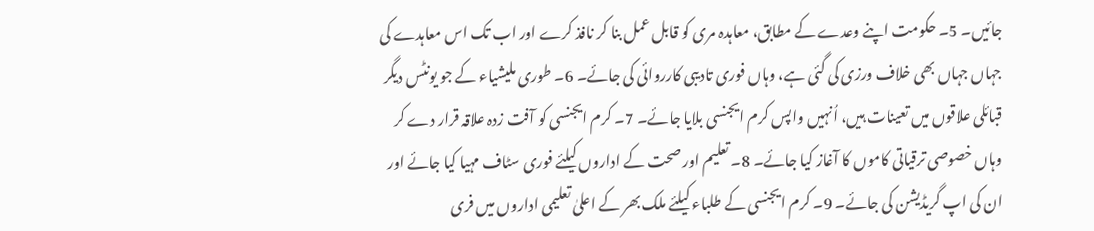جائیں۔ 5۔ حکومت اپنے وعدے کے مطابق، معاہدہ مری کو قابل عمل بنا کر نافذ کرے اور اب تک اس معاہدے کی جہاں جہاں بھی خلاف ورزی کی گئی ہے، وہاں فوری تادیبی کارروائی کی جائے۔ 6۔ طوری ملیشیاء کے جو یونٹس دیگر قبائلی علاقوں میں تعینات ہیں، اُنہیں واپس کرم ایجنسی بلایا جائے۔ 7۔ کرم ایجنسی کو آفت زدہ علاقہ قرار دے کر وہاں خصوصی ترقیاتی کاموں کا آغاز کیا جائے۔ 8۔ تعلیم اور صحت کے اداروں کیلئے فوری سٹاف مہیا کیا جائے اور ان کی اپ گریڈیشن کی جائے۔ 9۔ کرم ایجنسی کے طلباء کیلئے ملک بھر کے اعلیٰ تعلیمی اداروں میں فری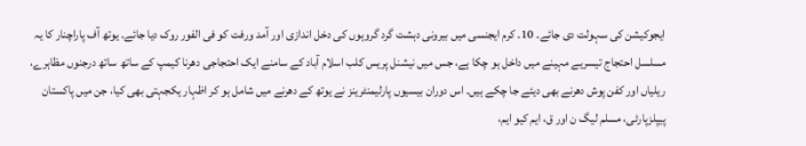ایجوکیشن کی سہولت دی جائے۔ 10۔ کرم ایجنسی میں بیرونی دہشت گرد گروہوں کی دخل اندازی اور آمد ورفت کو فی الفور روک دیا جائے۔ یوتھ آف پاراچنار کا یہ مسلسل احتجاج تیسریے مہینے میں داخل ہو چکا ہے، جس میں نیشنل پریس کلب اسلام آباد کے سامنے ایک احتجاجی دھرنا کیمپ کے ساتھ ساتھ درجنوں مظاہرے، ریلیاں اور کفن پوش دھرنے بھی دیئے جا چکے ہیں۔ اس دوران بیسیوں پارلیمنٹرینز نے یوتھ کے دھرنے میں شامل ہو کر اظہار یکجہتی بھی کیا، جن میں پاکستان پیپلزپارٹی، مسلم لیگ ن اور ق، ایم کیو ایم،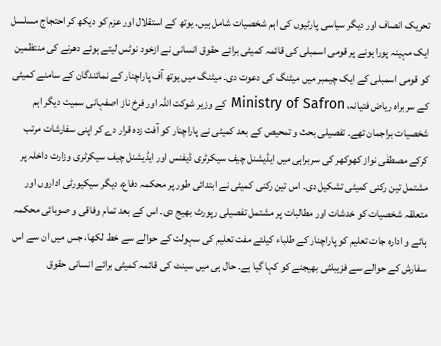تحریک انصاف اور دیگر سیاسی پارٹیوں کی اہم شخصیات شامل ہیں۔ یوتھ کے استقلال اور عزم کو دیکھ کر احتجاج مسلسل ایک مہینہ پورا ہونے پر قومی اسمبلی کی قائمہ کمیٹی برائے حقوق انسانی نے ازخود نوٹس لیتے ہوئے دھرنے کی منتظمین کو قومی اسمبلی کے ایک چیمبر میں میٹنگ کی دعوت دی۔ میٹنگ میں یوتھ آف پاراچنار کے نمائندگان کے سامنے کمیٹی کے سربراہ ریاض فتیانہ، Ministry of Safron کے وزیر شوکت اللہ اور فرخ ناز اصفہانی سمیت دیگر اہم شخصیات براجمان تھے۔ تفصیلی بحث و تمحیص کے بعد کمیٹی نے پاراچنار کو آفت زدہ قرار دے کر اپنی سفارشات مرتب کرکے مصطفٰی نواز کھوکھر کی سربراہی میں ایڈیشنل چیف سیکرٹری ڈیفنس اور ایڈیشنل چیف سیکرٹری وزارت داخلہ پر مشتمل تین رکنی کمیٹی تشکیل دی۔ اس تین رکنی کمیٹی نے ابتدائی طور پر محکمہ دفاع، دیگر سیکیورٹی اداروں اور متعلقہ شخصیات کو خدشات اور مطالبات پر مشتمل تفصیلی رپورٹ بھیج دی۔ اس کے بعد تمام وفاقی و صوبائی محکمہ ہائے و ادارہ جات تعلیم کو پاراچنار کے طلباء کیلئے مفت تعلیم کی سہولت کے حوالے سے خط لکھا، جس میں ان سے اس سفارش کے حوالے سے فزیبلٹی بھیجنے کو کہا گیا ہے۔ حال ہی میں سینٹ کی قائمہ کمیٹی برائے انسانی حقوق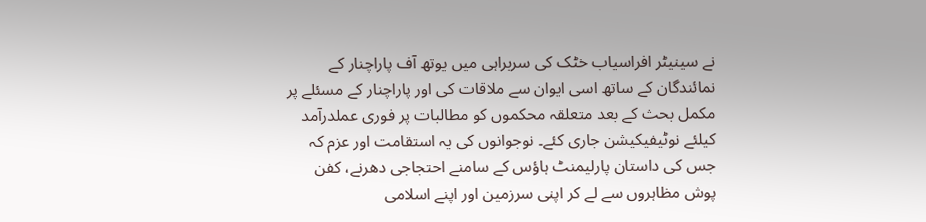نے سینیٹر افراسیاب خٹک کی سربراہی میں یوتھ آف پاراچنار کے نمائندگان کے ساتھ اسی ایوان سے ملاقات کی اور پاراچنار کے مسئلے پر مکمل بحث کے بعد متعلقہ محکموں کو مطالبات پر فوری عملدرآمد کیلئے نوٹیفیکیشن جاری کئے۔ نوجوانوں کی یہ استقامت اور عزم کہ جس کی داستان پارلیمنٹ ہاؤس کے سامنے احتجاجی دھرنے، کفن پوش مظاہروں سے لے کر اپنی سرزمین اور اپنے اسلامی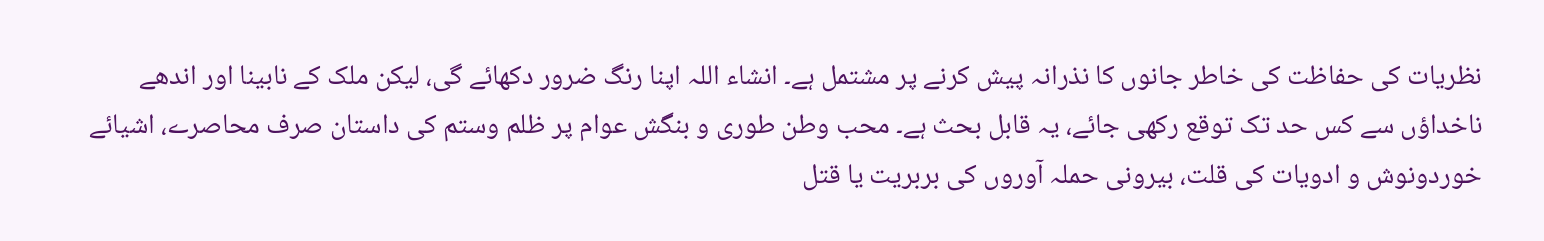نظریات کی حفاظت کی خاطر جانوں کا نذرانہ پیش کرنے پر مشتمل ہے۔ انشاء اللہ اپنا رنگ ضرور دکھائے گی، لیکن ملک کے نابینا اور اندھے ناخداؤں سے کس حد تک توقع رکھی جائے، یہ قابل بحث ہے۔ محب وطن طوری و بنگش عوام پر ظلم وستم کی داستان صرف محاصرے، اشیائے خوردونوش و ادویات کی قلت، بیرونی حملہ آوروں کی بربریت یا قتل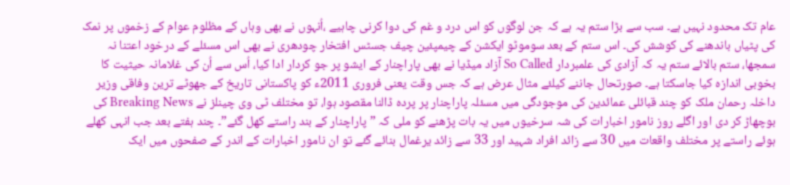عام تک محدود نہیں ہے۔ سب سے بڑا ستم یہ ہے کہ جن لوگوں کو اس درد و غم کی دوا کرنی چاہیے ،اُنہوں نے بھی وہاں کے مظلوم عوام کے زخموں پر نمک کی پٹیاں باندھنے کی کوشش کی۔ اس ستم کے بعد سوموٹو ایکشن کے چیمپئین چیف جسٹس افتخار چودھری نے بھی اس مسئلے کے درخود اعتنا نہ سمجھا، ستم بالائے ستم یہ کہ آزادی کی علمبردار So Called آزاد میڈیا نے بھی پاراچنار کے ایشو پر جو کردار ادا کیا، اُس سے اُن کی غلامانہ حیثیت کا بخوبی اندازہ کیا جاسکتا ہے۔ صورتحال جاننے کیلئے مثال عرض ہے کہ جس وقت یعنی فروری 2011ء کو پاکستانی تاریخ کے جھوٹے ترین وفاقی وزیر داخلہ رحمان ملک کو چند قبائلی عمائدین کی موجودگی میں مسئلہ پاراچنار پر پردہ ڈالنا مقصود ہوا، تو مختلف ٹی وی چینلز نے Breaking News کی بوچھاڑ کر دی اور اگلے روز نامور اخبارات کی شہ سرخیوں میں یہ بات پڑھنے کو ملی کہ ” پاراچنار کے بند راستے کھل گئے”۔ چند ہفتے بعد جب انہی کھلے ہوئے راستے پر مختلف واقعات میں 30 سے زائد افراد شہید اور 33 سے زائد یرغمال بنائے گئے تو ان نامور اخبارات کے اندر کے صفحوں میں ایک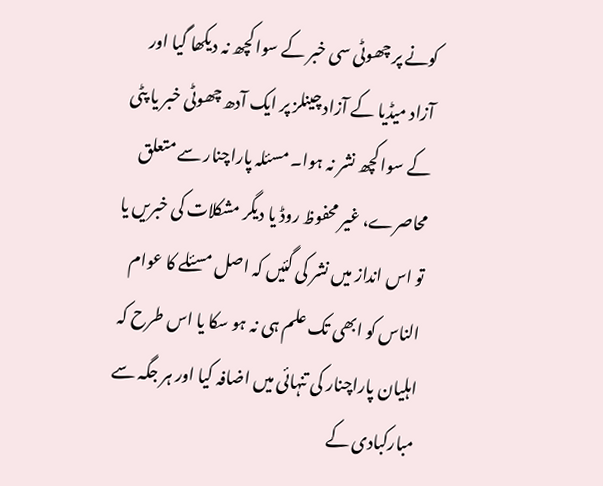کونے پر چھوٹی سی خبر کے سوا کچھ نہ دیکھا گیا اور آزاد میڈیا کے آزاد چینلز پر ایک آدھ چھوٹی خبر یا پٹی کے سوا کچھ نشر نہ ہوا۔ مسئلہ پاراچنار سے متعلق محاصرے، غیر محفوظ روڈ یا دیگر مشکلات کی خبریں یا تو اس انداز میں نشر کی گئیں کہ اصل مسئلے کا عوام الناس کو ابھی تک علم ہی نہ ہو سکا یا اس طرح کہ اہلیان پاراچنار کی تنہائی میں اضافہ کیا اور ہر جگہ سے مبارکبادی کے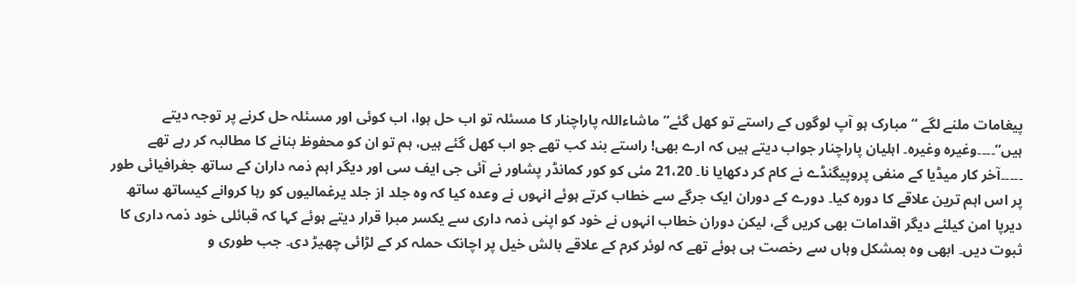پیغامات ملنے لگے “مبارک ہو آپ لوگوں کے راستے تو کھل گئے” ماشاءاللہ پاراچنار کا مسئلہ تو اب حل ہوا، اب کوئی اور مسئلہ حل کرنے پر توجہ دیتے ہیں”۔۔۔۔وغیرہ وغیرہ۔ اہلیان پاراچنار جواب دیتے ہیں کہ ارے بھی! راستے بند کب تھے جو اب کھل گئے ہیں، ہم تو ان کو محفوظ بنانے کا مطالبہ کر رہے تھے ۔۔۔۔۔آخر کار میڈیا کے منفی پروپیگنڈے نے کام کر دکھایا نا۔ 21،20 مئی کو کور کمانڈر پشاور نے آئی جی ایف سی اور دیگر اہم ذمہ داران کے ساتھ جغرافیائی طور پر اس اہم ترین علاقے کا دورہ کیا۔ دورے کے دوران ایک جرگے سے خطاب کرتے ہوئے انہوں نے وعدہ کیا کہ وہ جلد از جلد یرغمالیوں کو رہا کروانے کیساتھ ساتھ دیرپا امن کیلئے دیگر اقدامات بھی کریں گے، لیکن دوران خطاب انہوں نے خود کو اپنی ذمہ داری سے یکسر مبرا قرار دیتے ہوئے کہا کہ قبائلی خود ذمہ داری کا ثبوت دیں۔ ابھی وہ بمشکل وہاں سے رخصت ہی ہوئے تھے کہ لوئر کرم کے علاقے بالش خیل پر اچانک حملہ کر کے لڑائی چھیڑ دی۔ جب طوری و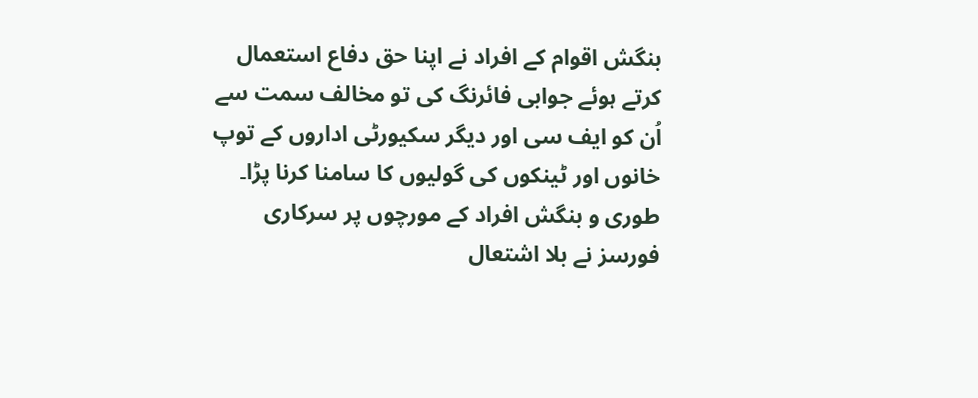بنگش اقوام کے افراد نے اپنا حق دفاع استعمال کرتے ہوئے جوابی فائرنگ کی تو مخالف سمت سے اُن کو ایف سی اور دیگر سکیورٹی اداروں کے توپ خانوں اور ٹینکوں کی گولیوں کا سامنا کرنا پڑا۔ طوری و بنگش افراد کے مورچوں پر سرکاری فورسز نے بلا اشتعال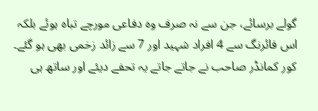گولے برسائے، جن سے نہ صرف وہ دفاعی مورچے تباہ ہوئے بلکہ اس فائرنگ سے 4 افراد شہید اور 7 سے زائد زخمی بھی ہو گئے۔ کور کمانڈر صاحب نے جاتے جاتے یہ تحفے دیئے اور ساتھ ہی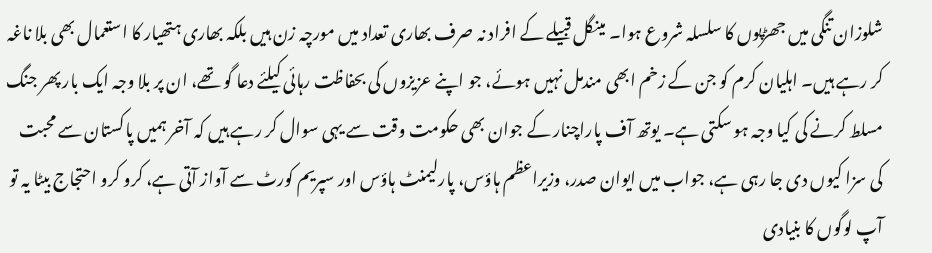شلوزان تنگی میں جھڑپوں کا سلسلہ شروع ہوا۔ مینگل قبیلے کے افراد نہ صرف بھاری تعداد میں مورچہ زن ہیں بلکہ بھاری ہتھیار کا استعمال بھی بلا ناغہ کر رہے ہیں۔ اہلیان کرم کو جن کے زخم ابھی مندمل نہیں ہوئے، جو اپنے عزیزوں کی بحفاظت رہائی کیلئے دعا گو تھے، ان پر بلا وجہ ایک بار پھر جنگ مسلط کرنے کی کیا وجہ ہو سکتی ہے۔ یوتھ آف پاراچنار کے جوان بھی حکومت وقت سے یہی سوال کر رہے ہیں کہ آخر ہمیں پاکستان سے محبت کی سزا کیوں دی جا رہی ہے، جواب میں ایوان صدر، وزیراعظم ہاؤس، پارلیمنٹ ہاؤس اور سپریم کورٹ سے آواز آتی ہے، کرو کرو احتجاج بیٹا یہ تو آپ لوگوں کا بنیادی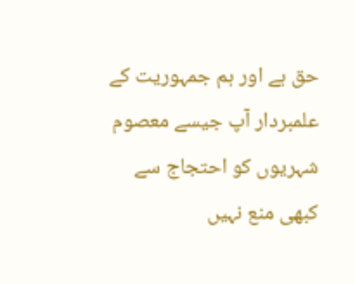حق ہے اور ہم جمہوریت کے علمبردار آپ جیسے معصوم شہریوں کو احتجاج سے کبھی منع نہیں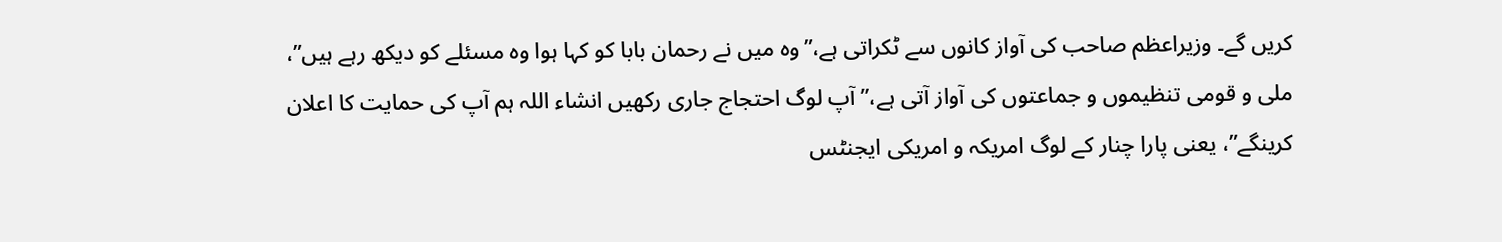کریں گے۔ وزیراعظم صاحب کی آواز کانوں سے ٹکراتی ہے،”وہ میں نے رحمان بابا کو کہا ہوا وہ مسئلے کو دیکھ رہے ہیں”، ملی و قومی تنظیموں و جماعتوں کی آواز آتی ہے،” آپ لوگ احتجاج جاری رکھیں انشاء اللہ ہم آپ کی حمایت کا اعلان کرینگے”، یعنی پارا چنار کے لوگ امریکہ و امریکی ایجنٹس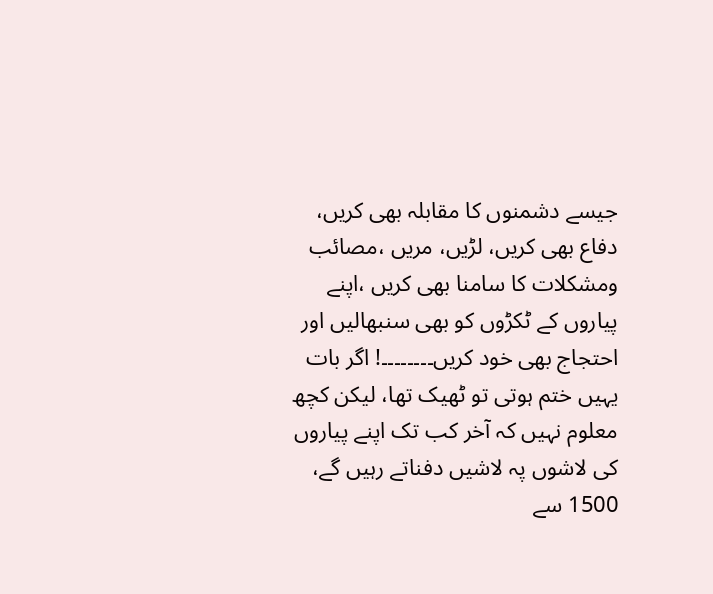جیسے دشمنوں کا مقابلہ بھی کریں، دفاع بھی کریں، لڑیں، مریں ،مصائب ومشکلات کا سامنا بھی کریں ،اپنے پیاروں کے ٹکڑوں کو بھی سنبھالیں اور احتجاج بھی خود کریں۔۔۔۔۔۔۔۔! اگر بات یہیں ختم ہوتی تو ٹھیک تھا، لیکن کچھ معلوم نہیں کہ آخر کب تک اپنے پیاروں کی لاشوں پہ لاشیں دفناتے رہیں گے، 1500 سے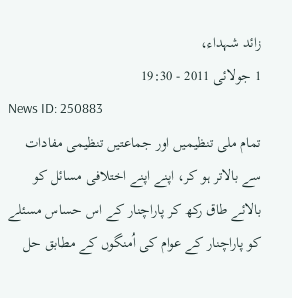زائد شہداء،
1 جولائی 2011 - 19:30
News ID: 250883
تمام ملی تنظیمیں اور جماعتیں تنظیمی مفادات سے بالاتر ہو کر، اپنے اپنے اختلافی مسائل کو بالائے طاق رکھ کر پاراچنار کے اس حساس مسئلے کو پاراچنار کے عوام کی اُمنگوں کے مطابق حل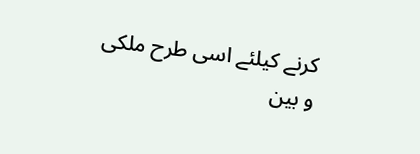کرنے کیلئے اسی طرح ملکی و بین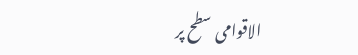الاقوامی سطح پر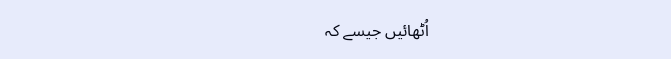اُٹھائیں جیسے کہ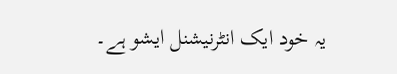یہ خود ایک انٹرنیشنل ایشو ہے۔